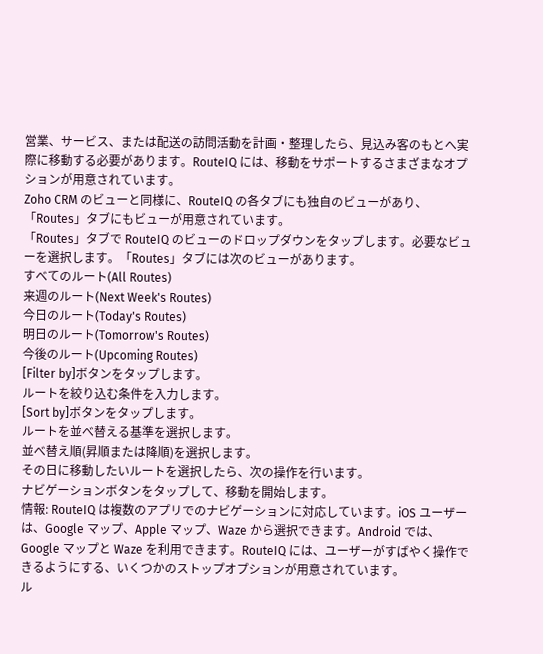営業、サービス、または配送の訪問活動を計画・整理したら、見込み客のもとへ実際に移動する必要があります。RouteIQ には、移動をサポートするさまざまなオプションが用意されています。
Zoho CRM のビューと同様に、RouteIQ の各タブにも独自のビューがあり、「Routes」タブにもビューが用意されています。
「Routes」タブで RouteIQ のビューのドロップダウンをタップします。必要なビューを選択します。「Routes」タブには次のビューがあります。
すべてのルート(All Routes)
来週のルート(Next Week's Routes)
今日のルート(Today's Routes)
明日のルート(Tomorrow's Routes)
今後のルート(Upcoming Routes)
[Filter by]ボタンをタップします。
ルートを絞り込む条件を入力します。
[Sort by]ボタンをタップします。
ルートを並べ替える基準を選択します。
並べ替え順(昇順または降順)を選択します。
その日に移動したいルートを選択したら、次の操作を行います。
ナビゲーションボタンをタップして、移動を開始します。
情報: RouteIQ は複数のアプリでのナビゲーションに対応しています。iOS ユーザーは、Google マップ、Apple マップ、Waze から選択できます。Android では、Google マップと Waze を利用できます。RouteIQ には、ユーザーがすばやく操作できるようにする、いくつかのストップオプションが用意されています。
ル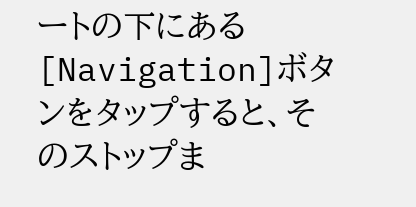ートの下にある[Navigation]ボタンをタップすると、そのストップま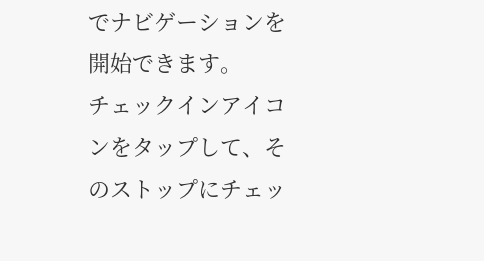でナビゲーションを開始できます。
チェックインアイコンをタップして、そのストップにチェッ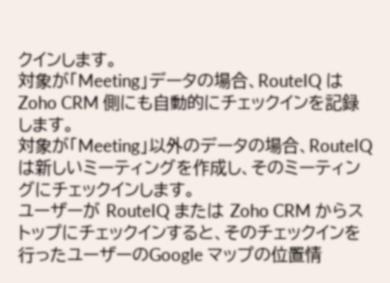クインします。
対象が「Meeting」データの場合、RouteIQ は Zoho CRM 側にも自動的にチェックインを記録します。
対象が「Meeting」以外のデータの場合、RouteIQ は新しいミーティングを作成し、そのミーティングにチェックインします。
ユーザーが RouteIQ または Zoho CRM からストップにチェックインすると、そのチェックインを行ったユーザーのGoogle マップの位置情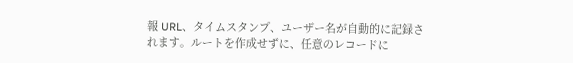報 URL、タイムスタンプ、ユーザー名が自動的に記録されます。ルートを作成せずに、任意のレコードに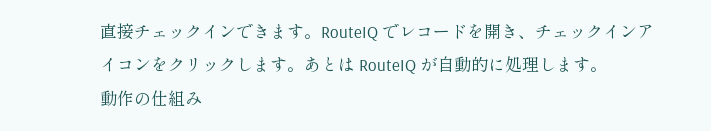直接チェックインできます。RouteIQ でレコードを開き、チェックインアイコンをクリックします。あとは RouteIQ が自動的に処理します。
動作の仕組み